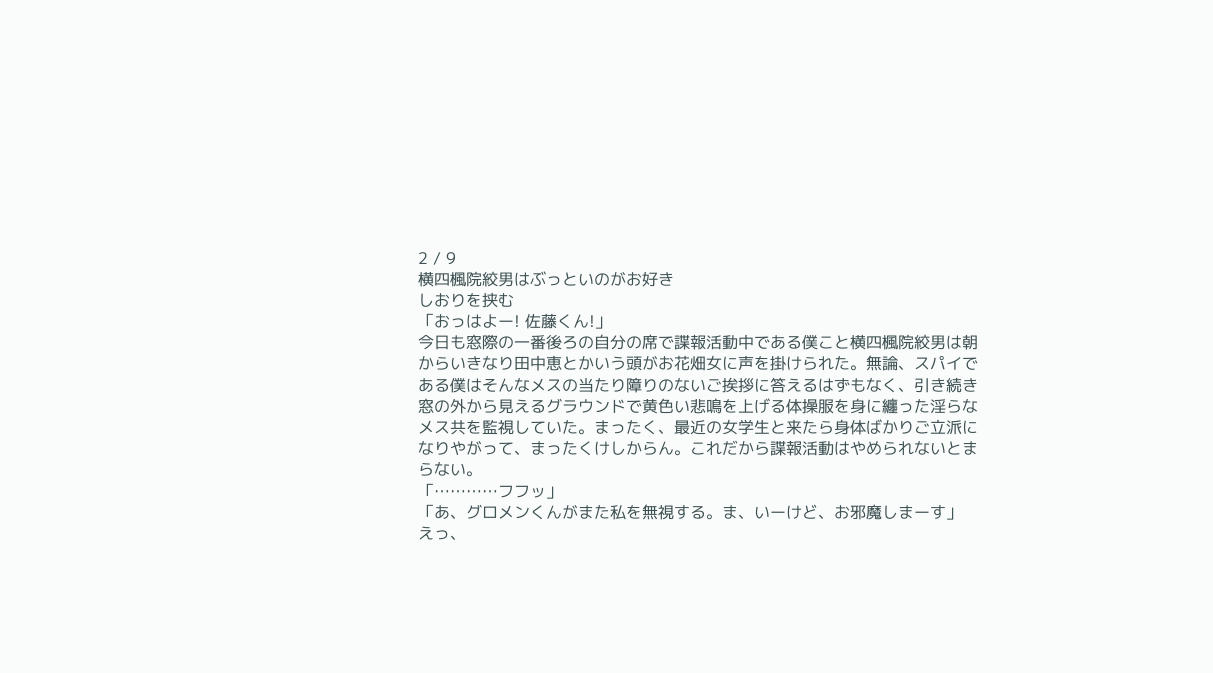2 / 9
横四楓院絞男はぶっといのがお好き
しおりを挟む
「おっはよー! 佐藤くん!」
今日も窓際の一番後ろの自分の席で諜報活動中である僕こと横四楓院絞男は朝からいきなり田中恵とかいう頭がお花畑女に声を掛けられた。無論、スパイである僕はそんなメスの当たり障りのないご挨拶に答えるはずもなく、引き続き窓の外から見えるグラウンドで黄色い悲鳴を上げる体操服を身に纏った淫らなメス共を監視していた。まったく、最近の女学生と来たら身体ばかりご立派になりやがって、まったくけしからん。これだから諜報活動はやめられないとまらない。
「…………フフッ」
「あ、グロメンくんがまた私を無視する。ま、いーけど、お邪魔しまーす」
えっ、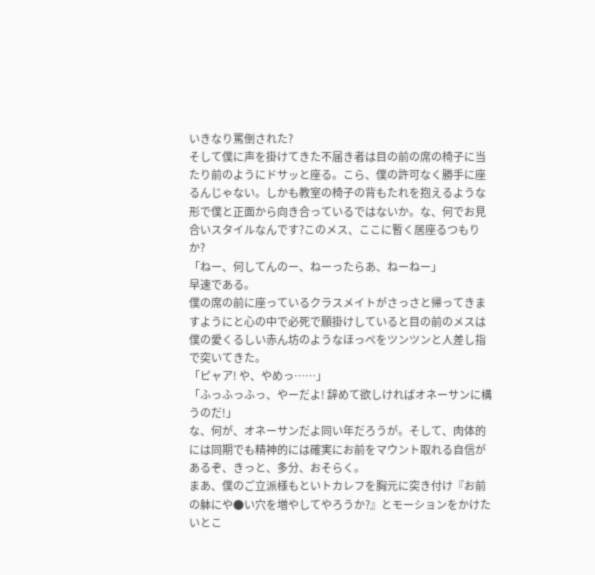いきなり罵倒された?
そして僕に声を掛けてきた不届き者は目の前の席の椅子に当たり前のようにドサッと座る。こら、僕の許可なく勝手に座るんじゃない。しかも教室の椅子の背もたれを抱えるような形で僕と正面から向き合っているではないか。な、何でお見合いスタイルなんです?このメス、ここに暫く居座るつもりか?
「ねー、何してんのー、ねーったらあ、ねーねー」
早速である。
僕の席の前に座っているクラスメイトがさっさと帰ってきますようにと心の中で必死で願掛けしていると目の前のメスは僕の愛くるしい赤ん坊のようなほっぺをツンツンと人差し指で突いてきた。
「ピャア! や、やめっ……」
「ふっふっふっ、やーだよ! 辞めて欲しければオネーサンに構うのだ!」
な、何が、オネーサンだよ同い年だろうが。そして、肉体的には同期でも精神的には確実にお前をマウント取れる自信があるぞ、きっと、多分、おそらく。
まあ、僕のご立派様もといトカレフを胸元に突き付け『お前の躰にや●い穴を増やしてやろうか?』とモーションをかけたいとこ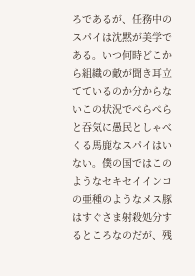ろであるが、任務中のスパイは沈黙が美学である。いつ何時どこから組織の敵が聞き耳立てているのか分からないこの状況でぺらぺらと吞気に愚民としゃべくる馬鹿なスパイはいない。僕の国ではこのようなセキセイインコの亜種のようなメス豚はすぐさま射殺処分するところなのだが、残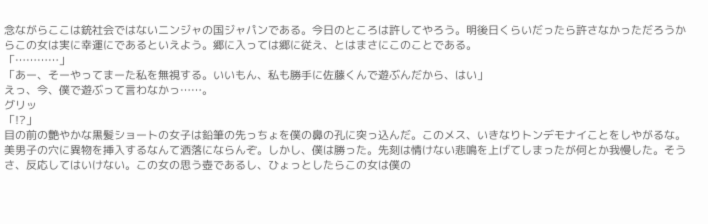念ながらここは銃社会ではないニンジャの国ジャパンである。今日のところは許してやろう。明後日くらいだったら許さなかっただろうからこの女は実に幸運にであるといえよう。郷に入っては郷に従え、とはまさにこのことである。
「…………」
「あー、そーやってまーた私を無視する。いいもん、私も勝手に佐藤くんで遊ぶんだから、はい」
えっ、今、僕で遊ぶって言わなかっ……。
グリッ
「!?」
目の前の艶やかな黒髪ショートの女子は鉛筆の先っちょを僕の鼻の孔に突っ込んだ。このメス、いきなりトンデモナイことをしやがるな。美男子の穴に異物を挿入するなんて洒落にならんぞ。しかし、僕は勝った。先刻は情けない悲鳴を上げてしまったが何とか我慢した。そうさ、反応してはいけない。この女の思う壺であるし、ひょっとしたらこの女は僕の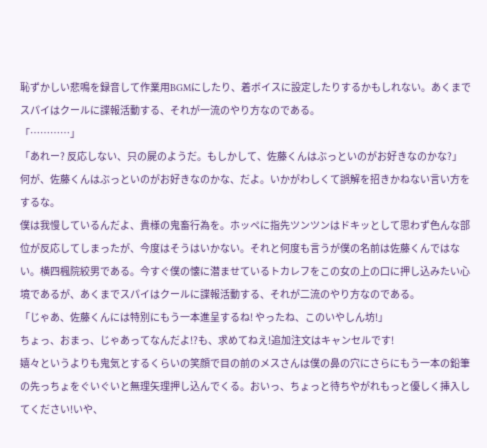恥ずかしい悲鳴を録音して作業用BGMにしたり、着ボイスに設定したりするかもしれない。あくまでスパイはクールに諜報活動する、それが一流のやり方なのである。
「…………」
「あれー? 反応しない、只の屍のようだ。もしかして、佐藤くんはぶっといのがお好きなのかな?」
何が、佐藤くんはぶっといのがお好きなのかな、だよ。いかがわしくて誤解を招きかねない言い方をするな。
僕は我慢しているんだよ、貴様の鬼畜行為を。ホッペに指先ツンツンはドキッとして思わず色んな部位が反応してしまったが、今度はそうはいかない。それと何度も言うが僕の名前は佐藤くんではない。横四楓院絞男である。今すぐ僕の懐に潜ませているトカレフをこの女の上の口に押し込みたい心境であるが、あくまでスパイはクールに諜報活動する、それが二流のやり方なのである。
「じゃあ、佐藤くんには特別にもう一本進呈するね! やったね、このいやしん坊!」
ちょっ、おまっ、じゃあってなんだよ!?も、求めてねえ!追加注文はキャンセルです!
嬉々というよりも鬼気とするくらいの笑顔で目の前のメスさんは僕の鼻の穴にさらにもう一本の鉛筆の先っちょをぐいぐいと無理矢理押し込んでくる。おいっ、ちょっと待ちやがれもっと優しく挿入してください!いや、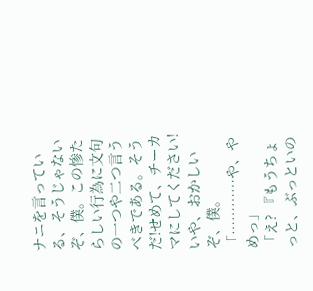ナニを言っている、そうじゃないぞ、僕。この惨たらしい行為に文句の一つや二つ言うべきである。そうだ!せめて、チーカマにしてください!いや、おかしいぞ、僕。
「…………や、やめっ」
「え? 『もうちょっと、ぶっといの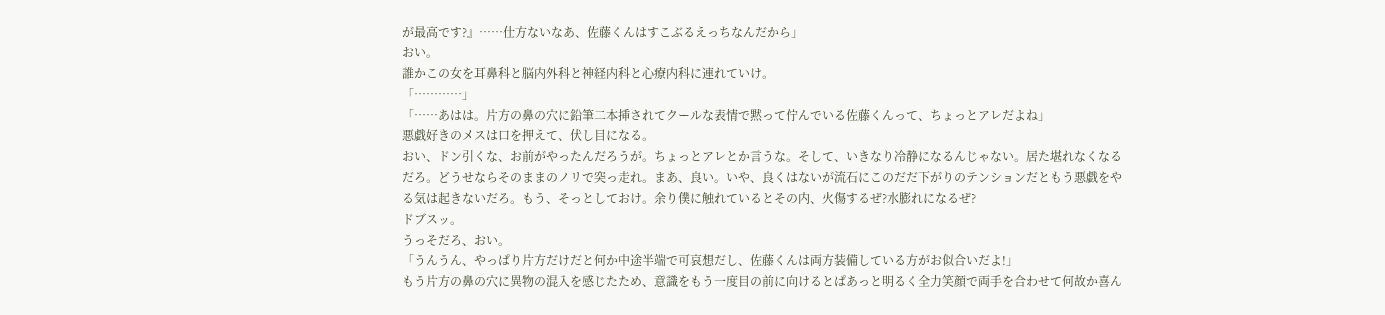が最高です?』……仕方ないなあ、佐藤くんはすこぶるえっちなんだから」
おい。
誰かこの女を耳鼻科と脳内外科と神経内科と心療内科に連れていけ。
「…………」
「……あはは。片方の鼻の穴に鉛筆二本挿されてクールな表情で黙って佇んでいる佐藤くんって、ちょっとアレだよね」
悪戯好きのメスは口を押えて、伏し目になる。
おい、ドン引くな、お前がやったんだろうが。ちょっとアレとか言うな。そして、いきなり冷静になるんじゃない。居た堪れなくなるだろ。どうせならそのままのノリで突っ走れ。まあ、良い。いや、良くはないが流石にこのだだ下がりのテンションだともう悪戯をやる気は起きないだろ。もう、そっとしておけ。余り僕に触れているとその内、火傷するぜ?水膨れになるぜ?
ドブスッ。
うっそだろ、おい。
「うんうん、やっぱり片方だけだと何か中途半端で可哀想だし、佐藤くんは両方装備している方がお似合いだよ!」
もう片方の鼻の穴に異物の混入を感じたため、意識をもう一度目の前に向けるとぱあっと明るく全力笑顔で両手を合わせて何故か喜ん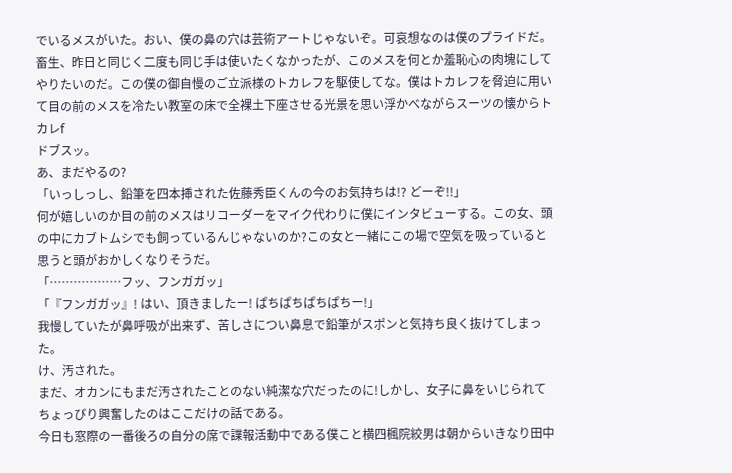でいるメスがいた。おい、僕の鼻の穴は芸術アートじゃないぞ。可哀想なのは僕のプライドだ。畜生、昨日と同じく二度も同じ手は使いたくなかったが、このメスを何とか羞恥心の肉塊にしてやりたいのだ。この僕の御自慢のご立派様のトカレフを駆使してな。僕はトカレフを脅迫に用いて目の前のメスを冷たい教室の床で全裸土下座させる光景を思い浮かべながらスーツの懐からトカレf
ドブスッ。
あ、まだやるの?
「いっしっし、鉛筆を四本挿された佐藤秀臣くんの今のお気持ちは!? どーぞ!!」
何が嬉しいのか目の前のメスはリコーダーをマイク代わりに僕にインタビューする。この女、頭の中にカブトムシでも飼っているんじゃないのか?この女と一緒にこの場で空気を吸っていると思うと頭がおかしくなりそうだ。
「………………フッ、フンガガッ」
「『フンガガッ』! はい、頂きましたー! ぱちぱちぱちぱちー!」
我慢していたが鼻呼吸が出来ず、苦しさについ鼻息で鉛筆がスポンと気持ち良く抜けてしまった。
け、汚された。
まだ、オカンにもまだ汚されたことのない純潔な穴だったのに!しかし、女子に鼻をいじられてちょっぴり興奮したのはここだけの話である。
今日も窓際の一番後ろの自分の席で諜報活動中である僕こと横四楓院絞男は朝からいきなり田中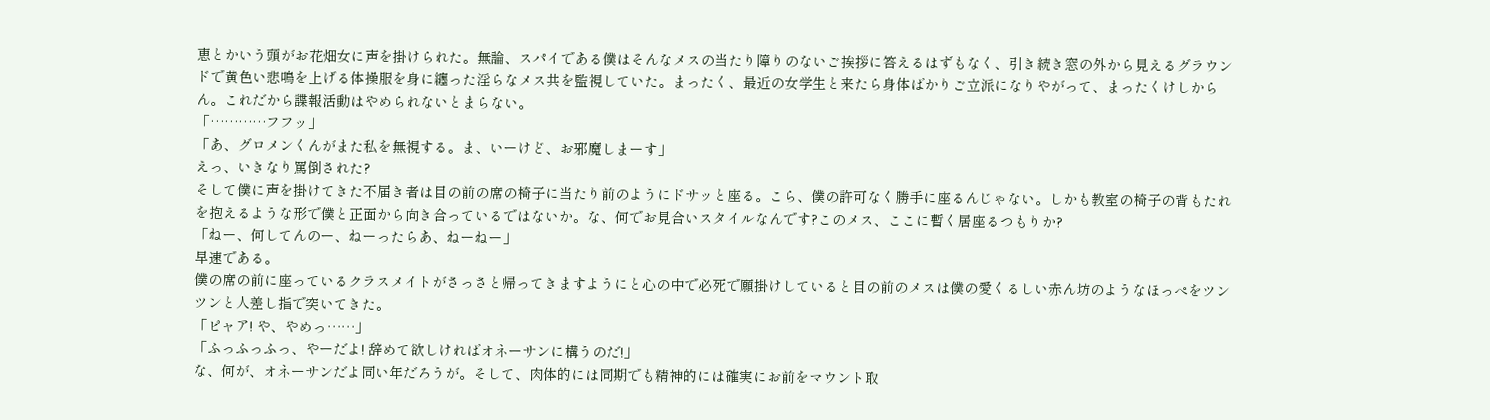恵とかいう頭がお花畑女に声を掛けられた。無論、スパイである僕はそんなメスの当たり障りのないご挨拶に答えるはずもなく、引き続き窓の外から見えるグラウンドで黄色い悲鳴を上げる体操服を身に纏った淫らなメス共を監視していた。まったく、最近の女学生と来たら身体ばかりご立派になりやがって、まったくけしからん。これだから諜報活動はやめられないとまらない。
「…………フフッ」
「あ、グロメンくんがまた私を無視する。ま、いーけど、お邪魔しまーす」
えっ、いきなり罵倒された?
そして僕に声を掛けてきた不届き者は目の前の席の椅子に当たり前のようにドサッと座る。こら、僕の許可なく勝手に座るんじゃない。しかも教室の椅子の背もたれを抱えるような形で僕と正面から向き合っているではないか。な、何でお見合いスタイルなんです?このメス、ここに暫く居座るつもりか?
「ねー、何してんのー、ねーったらあ、ねーねー」
早速である。
僕の席の前に座っているクラスメイトがさっさと帰ってきますようにと心の中で必死で願掛けしていると目の前のメスは僕の愛くるしい赤ん坊のようなほっぺをツンツンと人差し指で突いてきた。
「ピャア! や、やめっ……」
「ふっふっふっ、やーだよ! 辞めて欲しければオネーサンに構うのだ!」
な、何が、オネーサンだよ同い年だろうが。そして、肉体的には同期でも精神的には確実にお前をマウント取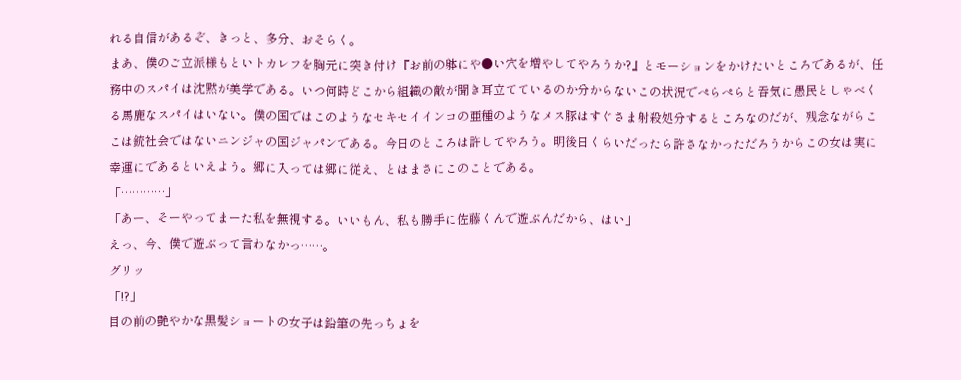れる自信があるぞ、きっと、多分、おそらく。
まあ、僕のご立派様もといトカレフを胸元に突き付け『お前の躰にや●い穴を増やしてやろうか?』とモーションをかけたいところであるが、任務中のスパイは沈黙が美学である。いつ何時どこから組織の敵が聞き耳立てているのか分からないこの状況でぺらぺらと吞気に愚民としゃべくる馬鹿なスパイはいない。僕の国ではこのようなセキセイインコの亜種のようなメス豚はすぐさま射殺処分するところなのだが、残念ながらここは銃社会ではないニンジャの国ジャパンである。今日のところは許してやろう。明後日くらいだったら許さなかっただろうからこの女は実に幸運にであるといえよう。郷に入っては郷に従え、とはまさにこのことである。
「…………」
「あー、そーやってまーた私を無視する。いいもん、私も勝手に佐藤くんで遊ぶんだから、はい」
えっ、今、僕で遊ぶって言わなかっ……。
グリッ
「!?」
目の前の艶やかな黒髪ショートの女子は鉛筆の先っちょを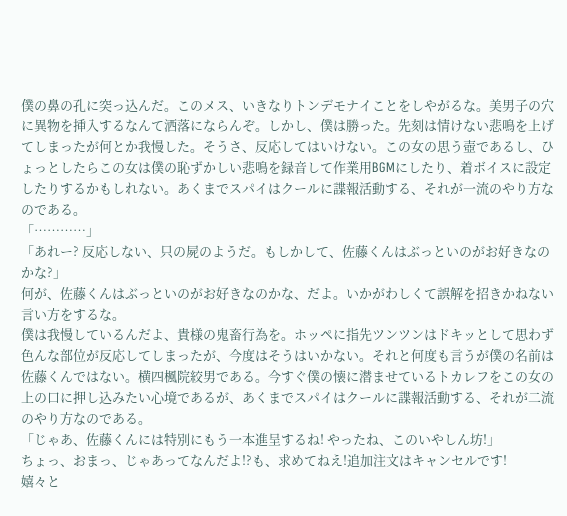僕の鼻の孔に突っ込んだ。このメス、いきなりトンデモナイことをしやがるな。美男子の穴に異物を挿入するなんて洒落にならんぞ。しかし、僕は勝った。先刻は情けない悲鳴を上げてしまったが何とか我慢した。そうさ、反応してはいけない。この女の思う壺であるし、ひょっとしたらこの女は僕の恥ずかしい悲鳴を録音して作業用BGMにしたり、着ボイスに設定したりするかもしれない。あくまでスパイはクールに諜報活動する、それが一流のやり方なのである。
「…………」
「あれー? 反応しない、只の屍のようだ。もしかして、佐藤くんはぶっといのがお好きなのかな?」
何が、佐藤くんはぶっといのがお好きなのかな、だよ。いかがわしくて誤解を招きかねない言い方をするな。
僕は我慢しているんだよ、貴様の鬼畜行為を。ホッペに指先ツンツンはドキッとして思わず色んな部位が反応してしまったが、今度はそうはいかない。それと何度も言うが僕の名前は佐藤くんではない。横四楓院絞男である。今すぐ僕の懐に潜ませているトカレフをこの女の上の口に押し込みたい心境であるが、あくまでスパイはクールに諜報活動する、それが二流のやり方なのである。
「じゃあ、佐藤くんには特別にもう一本進呈するね! やったね、このいやしん坊!」
ちょっ、おまっ、じゃあってなんだよ!?も、求めてねえ!追加注文はキャンセルです!
嬉々と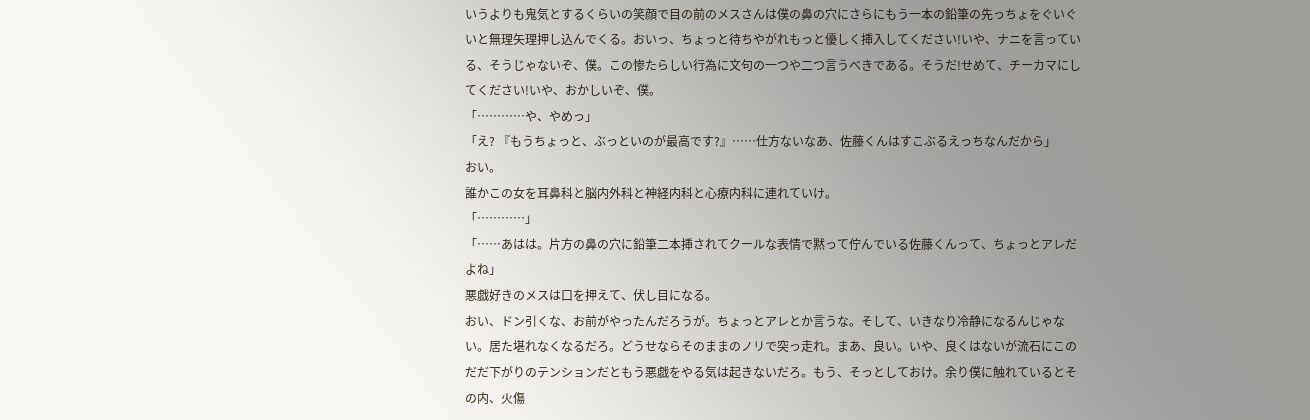いうよりも鬼気とするくらいの笑顔で目の前のメスさんは僕の鼻の穴にさらにもう一本の鉛筆の先っちょをぐいぐいと無理矢理押し込んでくる。おいっ、ちょっと待ちやがれもっと優しく挿入してください!いや、ナニを言っている、そうじゃないぞ、僕。この惨たらしい行為に文句の一つや二つ言うべきである。そうだ!せめて、チーカマにしてください!いや、おかしいぞ、僕。
「…………や、やめっ」
「え? 『もうちょっと、ぶっといのが最高です?』……仕方ないなあ、佐藤くんはすこぶるえっちなんだから」
おい。
誰かこの女を耳鼻科と脳内外科と神経内科と心療内科に連れていけ。
「…………」
「……あはは。片方の鼻の穴に鉛筆二本挿されてクールな表情で黙って佇んでいる佐藤くんって、ちょっとアレだよね」
悪戯好きのメスは口を押えて、伏し目になる。
おい、ドン引くな、お前がやったんだろうが。ちょっとアレとか言うな。そして、いきなり冷静になるんじゃない。居た堪れなくなるだろ。どうせならそのままのノリで突っ走れ。まあ、良い。いや、良くはないが流石にこのだだ下がりのテンションだともう悪戯をやる気は起きないだろ。もう、そっとしておけ。余り僕に触れているとその内、火傷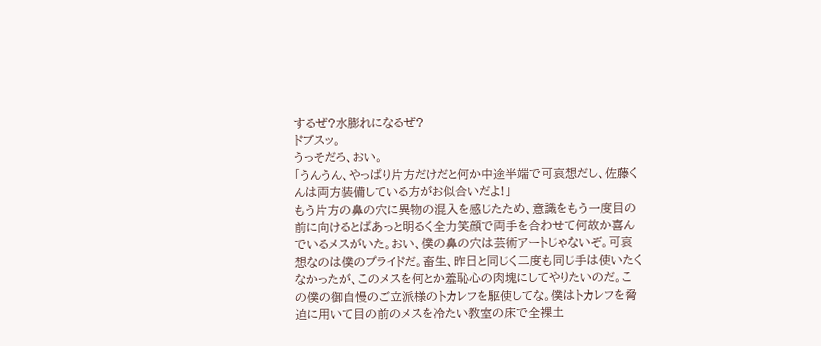するぜ?水膨れになるぜ?
ドブスッ。
うっそだろ、おい。
「うんうん、やっぱり片方だけだと何か中途半端で可哀想だし、佐藤くんは両方装備している方がお似合いだよ!」
もう片方の鼻の穴に異物の混入を感じたため、意識をもう一度目の前に向けるとぱあっと明るく全力笑顔で両手を合わせて何故か喜んでいるメスがいた。おい、僕の鼻の穴は芸術アートじゃないぞ。可哀想なのは僕のプライドだ。畜生、昨日と同じく二度も同じ手は使いたくなかったが、このメスを何とか羞恥心の肉塊にしてやりたいのだ。この僕の御自慢のご立派様のトカレフを駆使してな。僕はトカレフを脅迫に用いて目の前のメスを冷たい教室の床で全裸土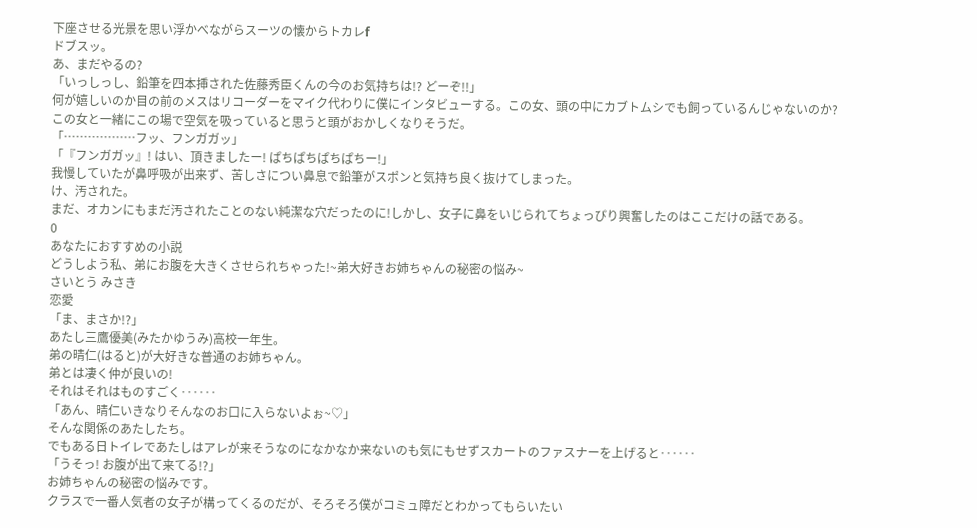下座させる光景を思い浮かべながらスーツの懐からトカレf
ドブスッ。
あ、まだやるの?
「いっしっし、鉛筆を四本挿された佐藤秀臣くんの今のお気持ちは!? どーぞ!!」
何が嬉しいのか目の前のメスはリコーダーをマイク代わりに僕にインタビューする。この女、頭の中にカブトムシでも飼っているんじゃないのか?この女と一緒にこの場で空気を吸っていると思うと頭がおかしくなりそうだ。
「………………フッ、フンガガッ」
「『フンガガッ』! はい、頂きましたー! ぱちぱちぱちぱちー!」
我慢していたが鼻呼吸が出来ず、苦しさについ鼻息で鉛筆がスポンと気持ち良く抜けてしまった。
け、汚された。
まだ、オカンにもまだ汚されたことのない純潔な穴だったのに!しかし、女子に鼻をいじられてちょっぴり興奮したのはここだけの話である。
0
あなたにおすすめの小説
どうしよう私、弟にお腹を大きくさせられちゃった!~弟大好きお姉ちゃんの秘密の悩み~
さいとう みさき
恋愛
「ま、まさか!?」
あたし三鷹優美(みたかゆうみ)高校一年生。
弟の晴仁(はると)が大好きな普通のお姉ちゃん。
弟とは凄く仲が良いの!
それはそれはものすごく‥‥‥
「あん、晴仁いきなりそんなのお口に入らないよぉ~♡」
そんな関係のあたしたち。
でもある日トイレであたしはアレが来そうなのになかなか来ないのも気にもせずスカートのファスナーを上げると‥‥‥
「うそっ! お腹が出て来てる!?」
お姉ちゃんの秘密の悩みです。
クラスで一番人気者の女子が構ってくるのだが、そろそろ僕がコミュ障だとわかってもらいたい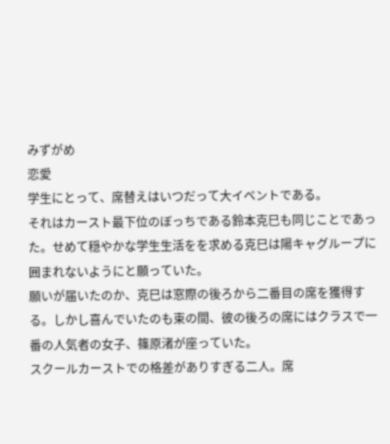みずがめ
恋愛
学生にとって、席替えはいつだって大イベントである。
それはカースト最下位のぼっちである鈴本克巳も同じことであった。せめて穏やかな学生生活をを求める克巳は陽キャグループに囲まれないようにと願っていた。
願いが届いたのか、克巳は窓際の後ろから二番目の席を獲得する。しかし喜んでいたのも束の間、彼の後ろの席にはクラスで一番の人気者の女子、篠原渚が座っていた。
スクールカーストでの格差がありすぎる二人。席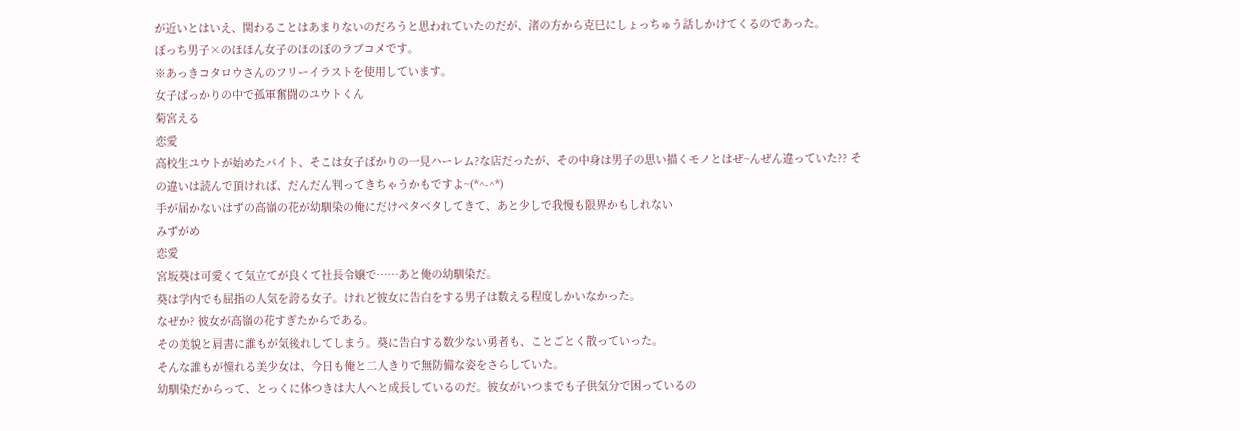が近いとはいえ、関わることはあまりないのだろうと思われていたのだが、渚の方から克巳にしょっちゅう話しかけてくるのであった。
ぼっち男子×のほほん女子のほのぼのラブコメです。
※あっきコタロウさんのフリーイラストを使用しています。
女子ばっかりの中で孤軍奮闘のユウトくん
菊宮える
恋愛
高校生ユウトが始めたバイト、そこは女子ばかりの一見ハーレム?な店だったが、その中身は男子の思い描くモノとはぜ~んぜん違っていた?? その違いは読んで頂ければ、だんだん判ってきちゃうかもですよ~(*^-^*)
手が届かないはずの高嶺の花が幼馴染の俺にだけベタベタしてきて、あと少しで我慢も限界かもしれない
みずがめ
恋愛
宮坂葵は可愛くて気立てが良くて社長令嬢で……あと俺の幼馴染だ。
葵は学内でも屈指の人気を誇る女子。けれど彼女に告白をする男子は数える程度しかいなかった。
なぜか? 彼女が高嶺の花すぎたからである。
その美貌と肩書に誰もが気後れしてしまう。葵に告白する数少ない勇者も、ことごとく散っていった。
そんな誰もが憧れる美少女は、今日も俺と二人きりで無防備な姿をさらしていた。
幼馴染だからって、とっくに体つきは大人へと成長しているのだ。彼女がいつまでも子供気分で困っているの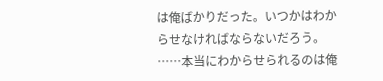は俺ばかりだった。いつかはわからせなければならないだろう。
……本当にわからせられるのは俺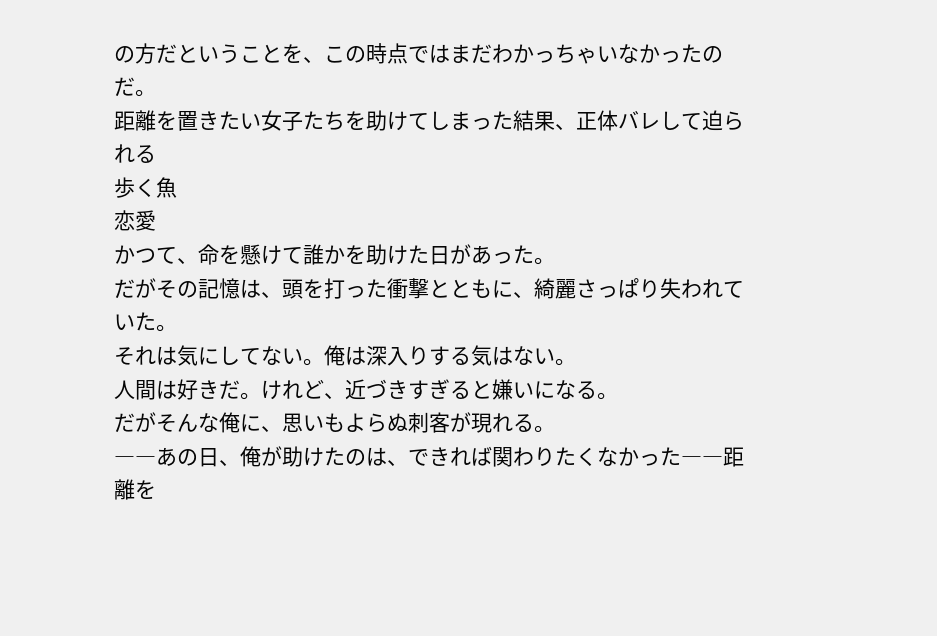の方だということを、この時点ではまだわかっちゃいなかったのだ。
距離を置きたい女子たちを助けてしまった結果、正体バレして迫られる
歩く魚
恋愛
かつて、命を懸けて誰かを助けた日があった。
だがその記憶は、頭を打った衝撃とともに、綺麗さっぱり失われていた。
それは気にしてない。俺は深入りする気はない。
人間は好きだ。けれど、近づきすぎると嫌いになる。
だがそんな俺に、思いもよらぬ刺客が現れる。
――あの日、俺が助けたのは、できれば関わりたくなかった――距離を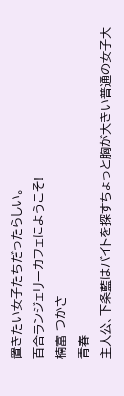置きたい女子たちだったらしい。
百合ランジェリーカフェにようこそ!
楠富 つかさ
青春
主人公、下条藍はバイトを探すちょっと胸が大きい普通の女子大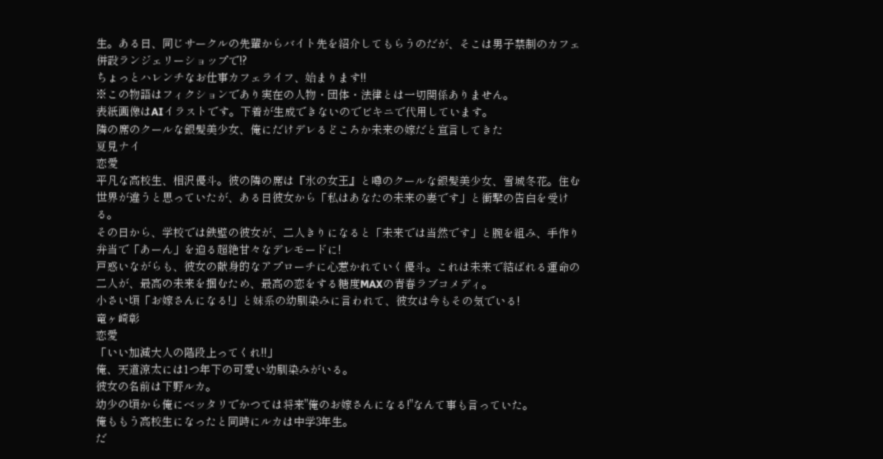生。ある日、同じサークルの先輩からバイト先を紹介してもらうのだが、そこは男子禁制のカフェ併設ランジェリーショップで!?
ちょっとハレンチなお仕事カフェライフ、始まります!!
※この物語はフィクションであり実在の人物・団体・法律とは一切関係ありません。
表紙画像はAIイラストです。下着が生成できないのでビキニで代用しています。
隣の席のクールな銀髪美少女、俺にだけデレるどころか未来の嫁だと宣言してきた
夏見ナイ
恋愛
平凡な高校生、相沢優斗。彼の隣の席は『氷の女王』と噂のクールな銀髪美少女、雪城冬花。住む世界が違うと思っていたが、ある日彼女から「私はあなたの未来の妻です」と衝撃の告白を受ける。
その日から、学校では鉄壁の彼女が、二人きりになると「未来では当然です」と腕を組み、手作り弁当で「あーん」を迫る超絶甘々なデレモードに!
戸惑いながらも、彼女の献身的なアプローチに心惹かれていく優斗。これは未来で結ばれる運命の二人が、最高の未来を掴むため、最高の恋をする糖度MAXの青春ラブコメディ。
小さい頃「お嫁さんになる!」と妹系の幼馴染みに言われて、彼女は今もその気でいる!
竜ヶ崎彰
恋愛
「いい加減大人の階段上ってくれ!!」
俺、天道涼太には1つ年下の可愛い幼馴染みがいる。
彼女の名前は下野ルカ。
幼少の頃から俺にベッタリでかつては将来"俺のお嫁さんになる!"なんて事も言っていた。
俺ももう高校生になったと同時にルカは中学3年生。
だ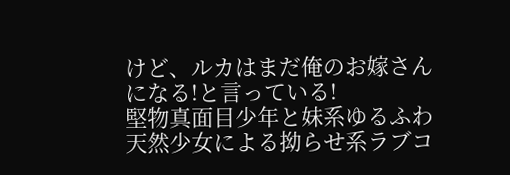けど、ルカはまだ俺のお嫁さんになる!と言っている!
堅物真面目少年と妹系ゆるふわ天然少女による拗らせ系ラブコ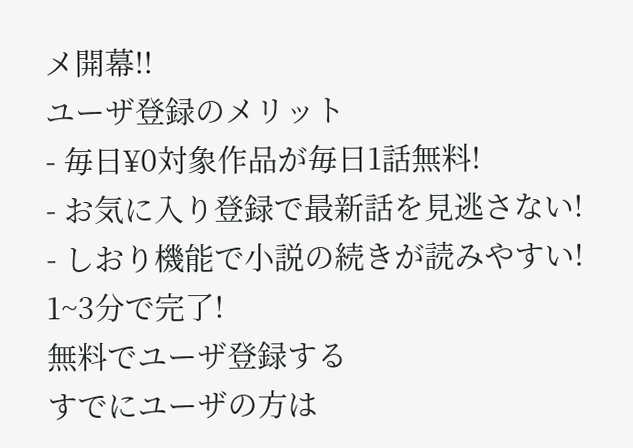メ開幕!!
ユーザ登録のメリット
- 毎日¥0対象作品が毎日1話無料!
- お気に入り登録で最新話を見逃さない!
- しおり機能で小説の続きが読みやすい!
1~3分で完了!
無料でユーザ登録する
すでにユーザの方は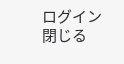ログイン
閉じる